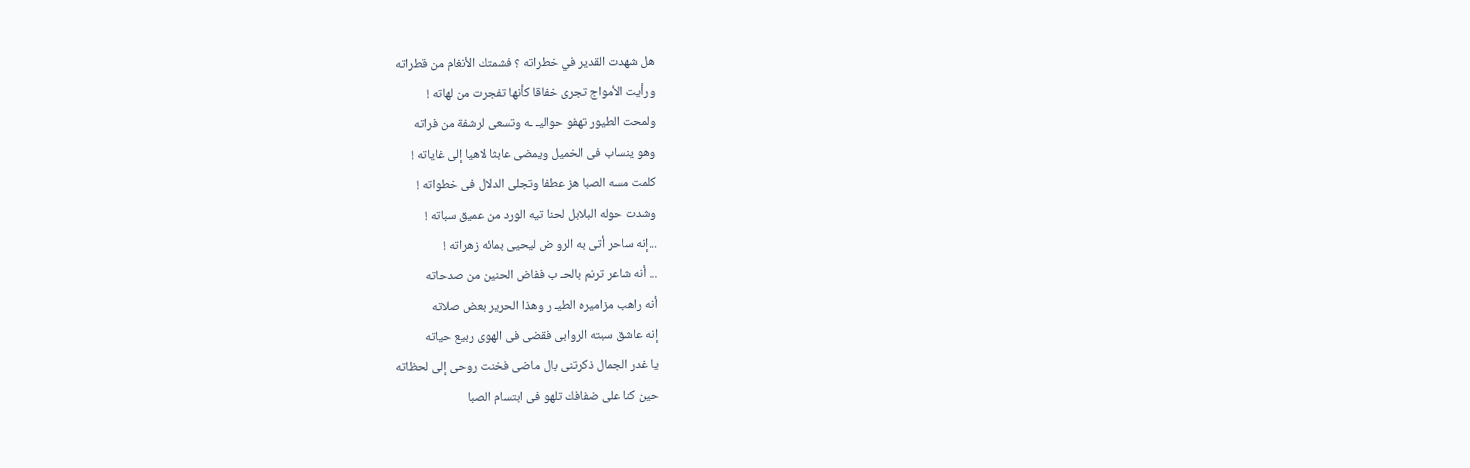هل شهدت القدير في خطراته ؟ فشمتك الأنغام من قطراته
ورأيت الأمواج تجرى خفاقا كأنها تفجرت من لهاته !
ولمحت الطيور تهفو حواليـ ـه وتسعى لرشفة من فراته
وهو ينساب فى الخميل ويمضى عابثا لاهيا إلى غاياته !
كلمت مسه الصبا هز عطفا وتجلى الدلال فى خطواته !
وشدت حوله البلابل لحنا تيه الورد من عميق سباته !
...إنه ساحر أتى به الرو ض ليحيى بمائه زهراته !
... أنه شاعر ترنم بالحـ ب ففاض الحنين من صدحاته
أنه راهب مزاميره الطيـ ر وهذا الحرير بعض صلاته
إنه عاشق سبته الروابى فقضى فى الهوى ربيع حياته
يا غدر الجمال ذكرتنى بال ماضى فخنت روحى إلى لحظاته
حين كنا على ضفافك تلهو فى ابتسام الصبا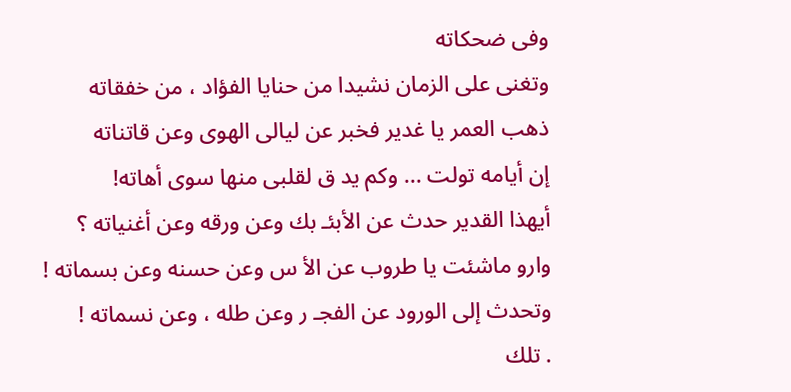وفى ضحكاته
وتغنى على الزمان نشيدا من حنايا الفؤاد ، من خفقاته
ذهب العمر يا غدير فخبر عن ليالى الهوى وعن قاتناته
إن أيامه تولت ... وكم يد ق لقلبى منها سوى أهاته!
أيهذا القدير حدث عن الأبئـ بك وعن ورقه وعن أغنياته ؟
وارو ماشئت يا طروب عن الأ س وعن حسنه وعن بسماته !
وتحدث إلى الورود عن الفجـ ر وعن طله ، وعن نسماته !
. تلك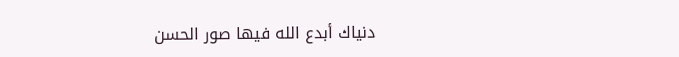دنياك أبدع الله فيها صور الحسن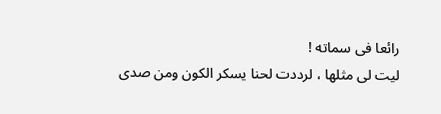رائعا فى سماته !
ليت لى مثلها ، لرددت لحنا يسكر الكون ومن صدى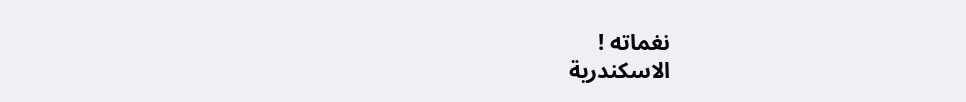نغماته !
الاسكندرية